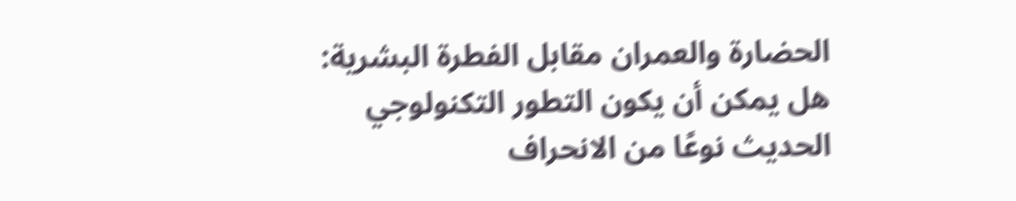الحضارة والعمران مقابل الفطرة البشرية: هل يمكن أن يكون التطور التكنولوجي الحديث نوعًا من الانحراف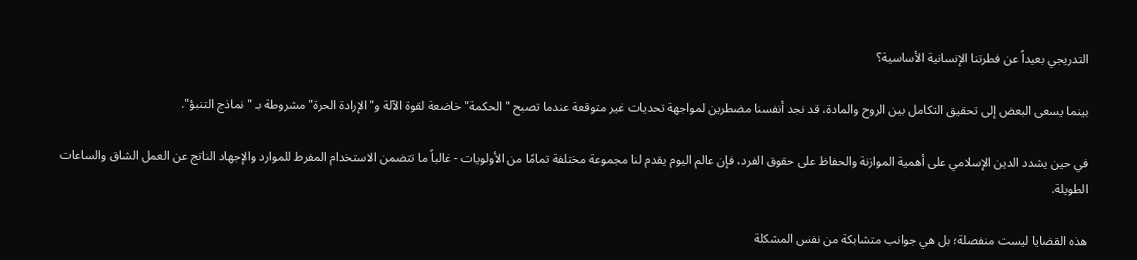التدريجي بعيداً عن فطرتنا الإنسانية الأساسية؟

بينما يسعى البعض إلى تحقيق التكامل بين الروح والمادة، قد نجد أنفسنا مضطرين لمواجهة تحديات غير متوقعة عندما تصبح "الحكمة" خاضعة لقوة الآلة و"الإرادة الحرة" مشروطة بـ "نماذج التنبؤ".

في حين يشدد الدين الإسلامي على أهمية الموازنة والحفاظ على حقوق الفرد، فإن عالم اليوم يقدم لنا مجموعة مختلفة تمامًا من الأولويات - غالباً ما تتضمن الاستخدام المفرط للموارد والإجهاد الناتج عن العمل الشاق والساعات الطويلة.

هذه القضايا ليست منفصلة؛ بل هي جوانب متشابكة من نفس المشكلة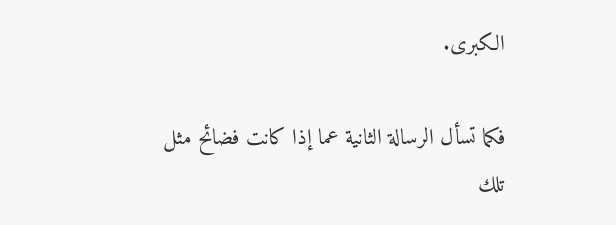الكبرى.

فكما تسأل الرسالة الثانية عما إذا كانت فضائح مثل تلك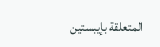المتعلقة بإيبستين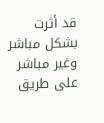قد أثرت بشكل مباشر وغير مباشر على طريق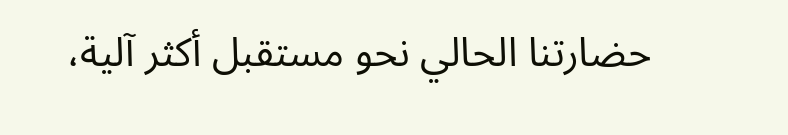حضارتنا الحالي نحو مستقبل أكثر آلية،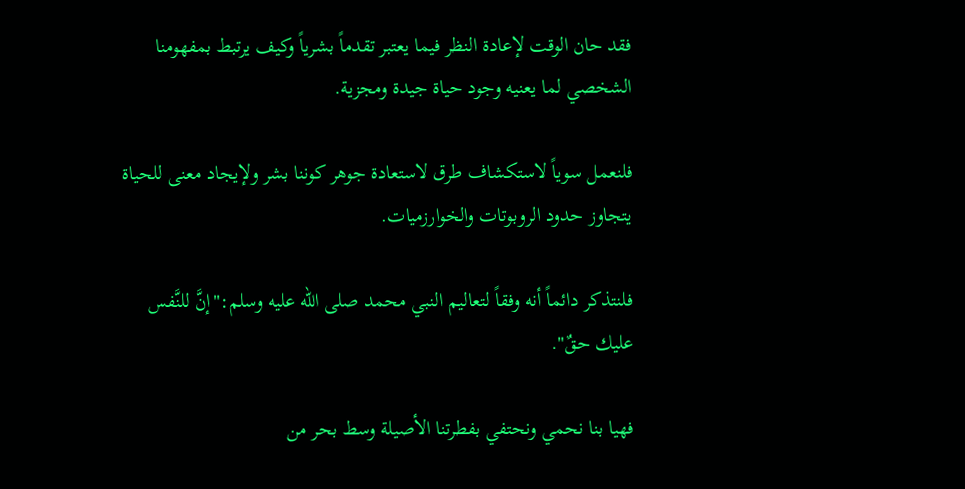فقد حان الوقت لإعادة النظر فيما يعتبر تقدماً بشرياً وكيف يرتبط بمفهومنا الشخصي لما يعنيه وجود حياة جيدة ومجزية.

فلنعمل سوياً لاستكشاف طرق لاستعادة جوهر كوننا بشر ولإيجاد معنى للحياة يتجاوز حدود الروبوتات والخوارزميات.

فلنتذكر دائماً أنه وفقاً لتعاليم النبي محمد صلى الله عليه وسلم:"إنَّ للنَّفس عليك حقٌ".

فهيا بنا نحمي ونحتفي بفطرتنا الأصيلة وسط بحر من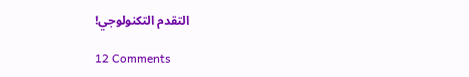التقدم التكنولوجي!

12 Comments